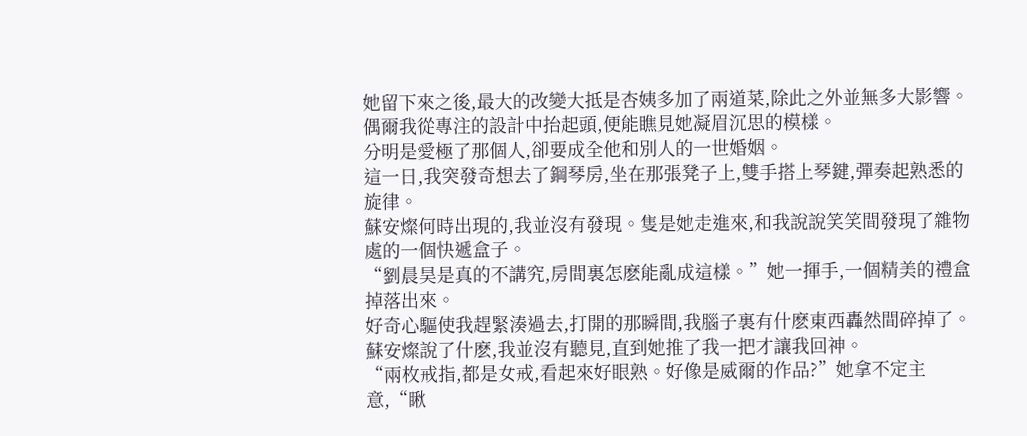她留下來之後,最大的改變大抵是杏姨多加了兩道菜,除此之外並無多大影響。
偶爾我從專注的設計中抬起頭,便能瞧見她凝眉沉思的模樣。
分明是愛極了那個人,卻要成全他和別人的一世婚姻。
這一日,我突發奇想去了鋼琴房,坐在那張凳子上,雙手搭上琴鍵,彈奏起熟悉的旋律。
蘇安燦何時出現的,我並沒有發現。隻是她走進來,和我說說笑笑間發現了雜物處的一個快遞盒子。
“劉晨昊是真的不講究,房間裏怎麽能亂成這樣。”她一揮手,一個精美的禮盒掉落出來。
好奇心驅使我趕緊湊過去,打開的那瞬間,我腦子裏有什麽東西轟然間碎掉了。
蘇安燦說了什麽,我並沒有聽見,直到她推了我一把才讓我回神。
“兩枚戒指,都是女戒,看起來好眼熟。好像是威爾的作品?”她拿不定主意,“瞅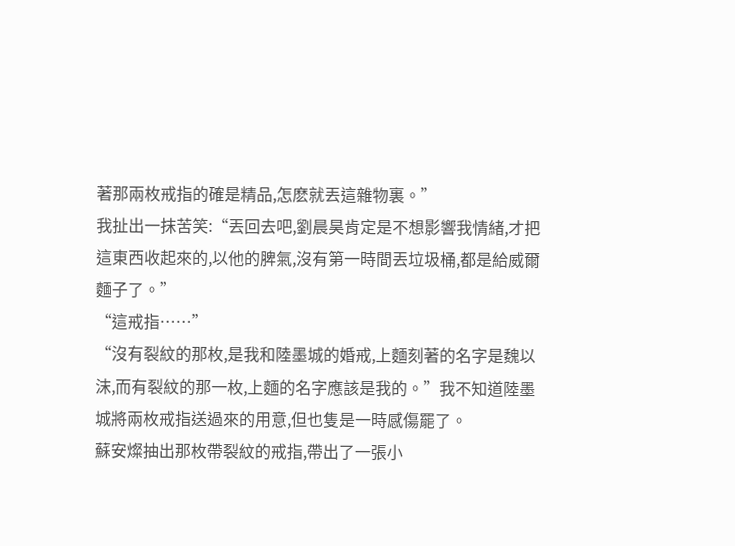著那兩枚戒指的確是精品,怎麽就丟這雜物裏。”
我扯出一抹苦笑:“丟回去吧,劉晨昊肯定是不想影響我情緒,才把這東西收起來的,以他的脾氣,沒有第一時間丟垃圾桶,都是給威爾麵子了。”
“這戒指……”
“沒有裂紋的那枚,是我和陸墨城的婚戒,上麵刻著的名字是魏以沫,而有裂紋的那一枚,上麵的名字應該是我的。”我不知道陸墨城將兩枚戒指送過來的用意,但也隻是一時感傷罷了。
蘇安燦抽出那枚帶裂紋的戒指,帶出了一張小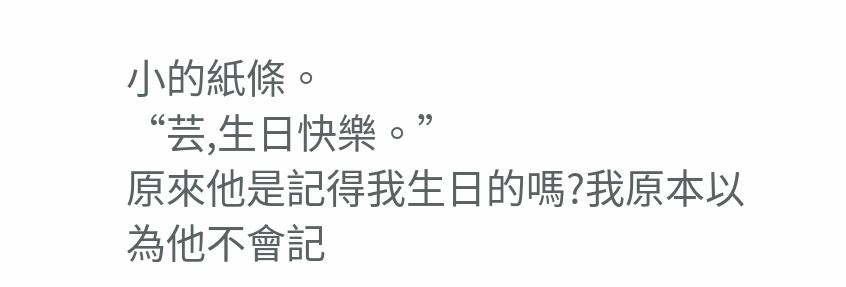小的紙條。
“芸,生日快樂。”
原來他是記得我生日的嗎?我原本以為他不會記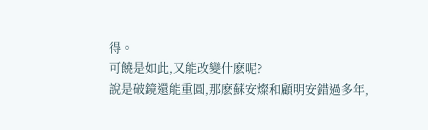得。
可饒是如此,又能改變什麽呢?
說是破鏡還能重圓,那麽蘇安燦和顧明安錯過多年,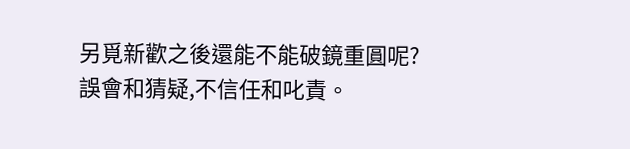另覓新歡之後還能不能破鏡重圓呢?
誤會和猜疑,不信任和叱責。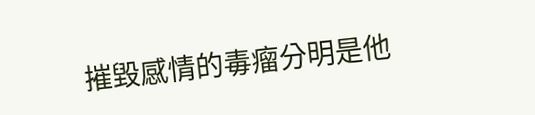摧毀感情的毒瘤分明是他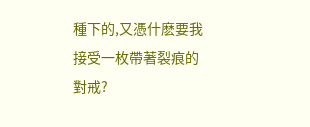種下的,又憑什麽要我接受一枚帶著裂痕的對戒?